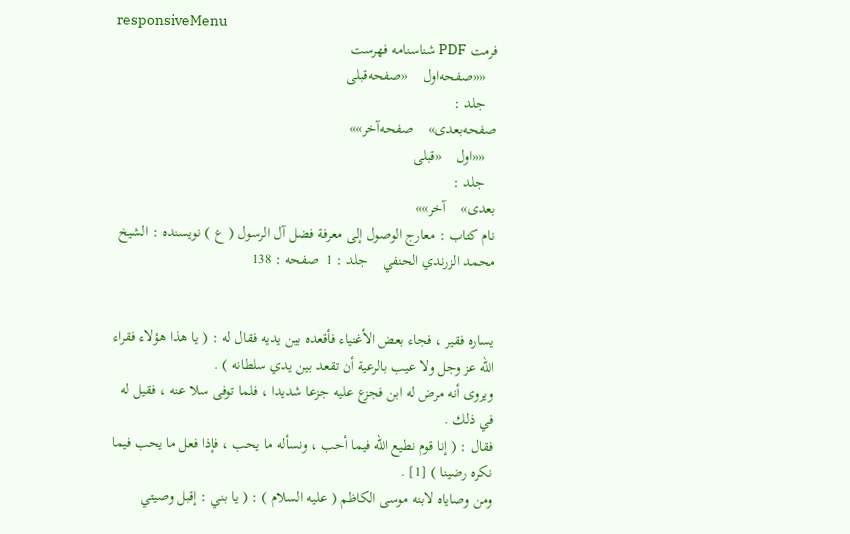responsiveMenu
فرمت PDF شناسنامه فهرست
   ««صفحه‌اول    «صفحه‌قبلی
   جلد :
صفحه‌بعدی»    صفحه‌آخر»»
   ««اول    «قبلی
   جلد :
بعدی»    آخر»»
نام کتاب : معارج الوصول إلى معرفة فضل آل الرسول ( ع ) نویسنده : الشيخ محمد الزرندي الحنفي    جلد : 1  صفحه : 138


يساره فقير ، فجاء بعض الأغنياء فأقعده بين يديه فقال له : ( يا هذا هؤلاء فقراء الله عز وجل ولا عيب بالرعية أن تقعد بين يدي سلطانه ) .
ويروى أنه مرض له ابن فجزع عليه جزعا شديدا ، فلما توفى سلا عنه ، فقيل له في ذلك .
فقال : ( إنا قوم نطيع الله فيما أحب ، ونسأله ما يحب ، فإذا فعل ما يحب فيما نكره رضينا ) [1] .
ومن وصاياه لابنه موسى الكاظم ( عليه السلام ) : ( يا بني : إقبل وصيتي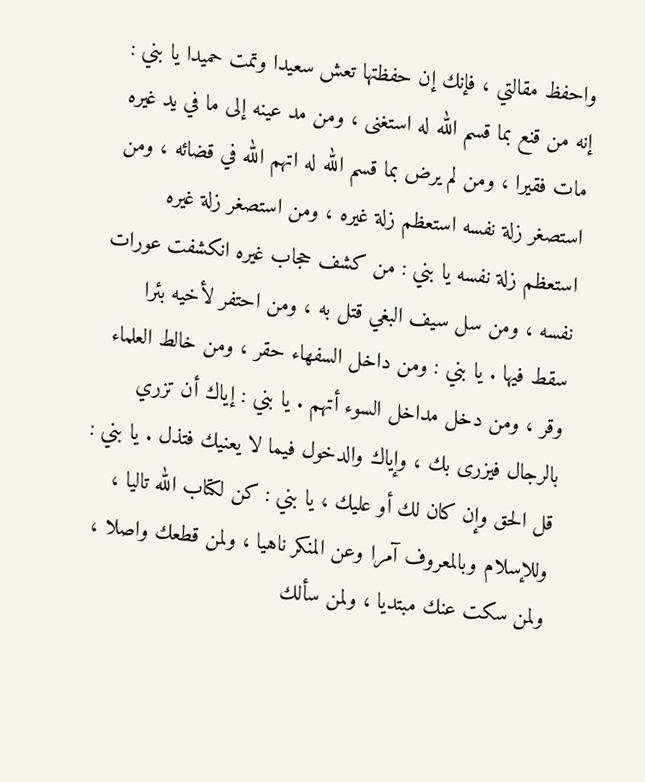واحفظ مقالتي ، فإنك إن حفظتها تعش سعيدا وتمت حميدا يا بني : إنه من قنع بما قسم الله له استغنى ، ومن مد عينه إلى ما في يد غيره مات فقيرا ، ومن لم يرض بما قسم الله له اتهم الله في قضائه ، ومن استصغر زلة نفسه استعظم زلة غيره ، ومن استصغر زلة غيره استعظم زلة نفسه يا بني : من كشف حجاب غيره انكشفت عورات نفسه ، ومن سل سيف البغي قتل به ، ومن احتفر لأخيه بئرا سقط فيها . يا بني : ومن داخل السفهاء حقر ، ومن خالط العلماء وقر ، ومن دخل مداخل السوء أتهم . يا بني : إياك أن تزري بالرجال فيزرى بك ، وإياك والدخول فيما لا يعنيك فتذل . يا بني : قل الحق وإن كان لك أو عليك ، يا بني : كن لكتاب الله تاليا ، وللإسلام وبالمعروف آمرا وعن المنكر ناهيا ، ولمن قطعك واصلا ، ولمن سكت عنك مبتديا ، ولمن سألك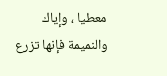معطيا ، وإياك والنميمة فإنها تزرع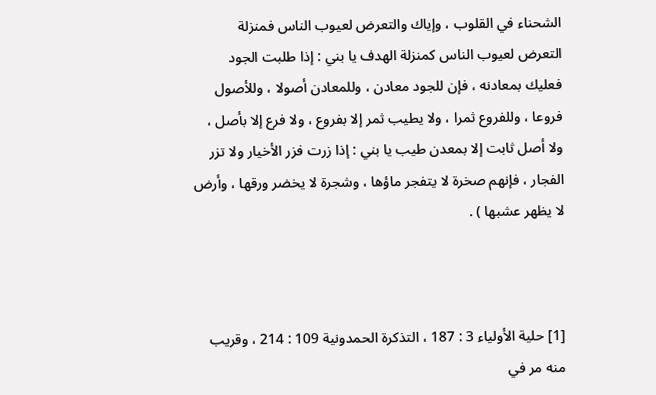الشحناء في القلوب ، وإياك والتعرض لعيوب الناس فمنزلة التعرض لعيوب الناس كمنزلة الهدف يا بني : إذا طلبت الجود فعليك بمعادنه ، فإن للجود معادن ، وللمعادن أصولا ، وللأصول فروعا ، وللفروع ثمرا ، ولا يطيب ثمر إلا بفروع ، ولا فرع إلا بأصل ، ولا أصل ثابت إلا بمعدن طيب يا بني : إذا زرت فزر الأخيار ولا تزر الفجار ، فإنهم صخرة لا يتفجر ماؤها ، وشجرة لا يخضر ورقها ، وأرض لا يظهر عشبها ) .



[1] حلية الأولياء 3 : 187 ، التذكرة الحمدونية 109 : 214 ، وقريب منه مر في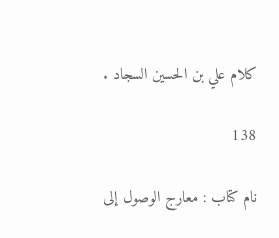كلام علي بن الحسين السجاد .

138

نام کتاب : معارج الوصول إلى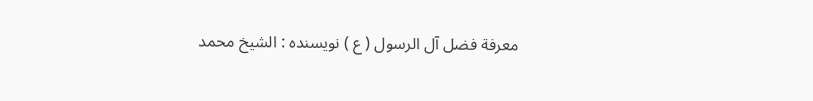معرفة فضل آل الرسول ( ع ) نویسنده : الشيخ محمد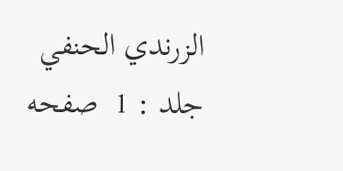الزرندي الحنفي    جلد : 1  صفحه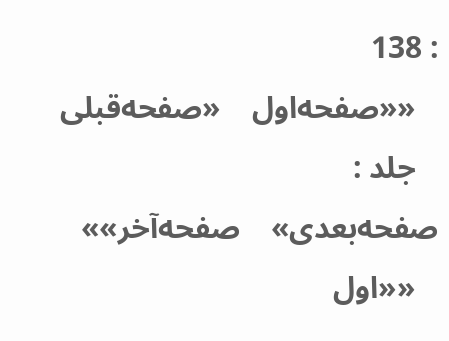: 138
   ««صفحه‌اول    «صفحه‌قبلی
   جلد :
صفحه‌بعدی»    صفحه‌آخر»»
   ««اول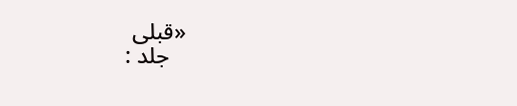«قبلی
   جلد :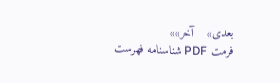بعدی»    آخر»»
فرمت PDF شناسنامه فهرست